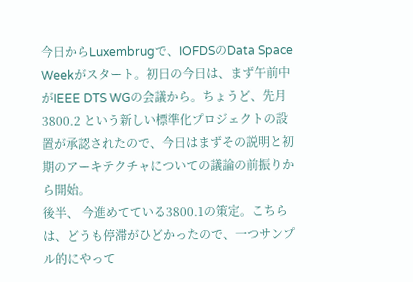今日からLuxembrugで、IOFDSのData Space Weekがスタート。初日の今日は、まず午前中がIEEE DTS WGの会議から。ちょうど、先月3800.2 という新しい標準化プロジェクトの設置が承認されたので、今日はまずその説明と初期のアーキテクチャについての議論の前振りから開始。
後半、 今進めてている3800.1の策定。こちらは、どうも停滞がひどかったので、一つサンプル的にやって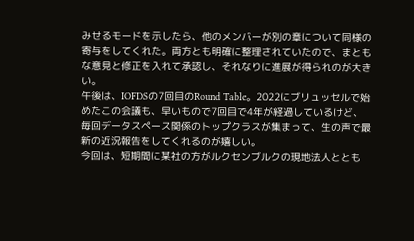みせるモードを示したら、他のメンバーが別の章について同様の寄与をしてくれた。両方とも明確に整理されていたので、まともな意見と修正を入れて承認し、それなりに進展が得られのが大きい。
午後は、IOFDSの7回目のRound Table。2022にブリュッセルで始めたこの会議も、早いもので7回目で4年が経過しているけど、毎回データスペース関係のトップクラスが集まって、生の声で最新の近況報告をしてくれるのが嬉しい。
今回は、短期間に某社の方がルクセンブルクの現地法人ととも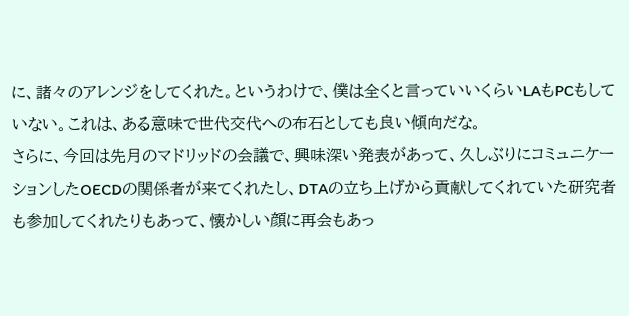に、諸々のアレンジをしてくれた。というわけで、僕は全くと言っていいくらいLAもPCもしていない。これは、ある意味で世代交代への布石としても良い傾向だな。
さらに、今回は先月のマドリッドの会議で、興味深い発表があって、久しぶりにコミュニケーションしたOECDの関係者が来てくれたし、DTAの立ち上げから貢献してくれていた研究者も参加してくれたりもあって、懐かしい顔に再会もあっ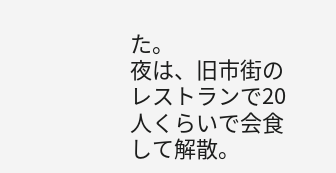た。
夜は、旧市街のレストランで20人くらいで会食して解散。